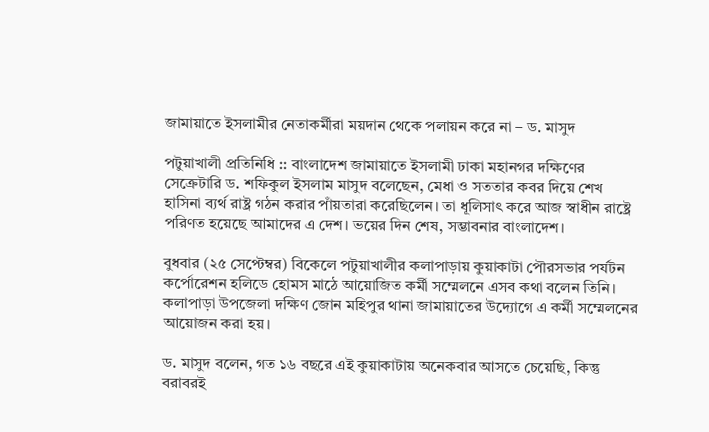জামায়াতে ইসলামীর নেতাকর্মীরা ময়দান থেকে পলায়ন করে না – ড. মাসুদ

পটুয়াখালী প্রতিনিধি :: বাংলাদেশ জামায়াতে ইসলামী ঢাকা মহানগর দক্ষিণের সেক্রেটারি ড. শফিকুল ইসলাম মাসুদ বলেছেন, মেধা ও সততার কবর দিয়ে শেখ হাসিনা ব্যর্থ রাষ্ট্র গঠন করার পাঁয়তারা করেছিলেন। তা ধূলিসাৎ করে আজ স্বাধীন রাষ্ট্রে পরিণত হয়েছে আমাদের এ দেশ। ভয়ের দিন শেষ, সম্ভাবনার বাংলাদেশ।

বুধবার (২৫ সেপ্টেম্বর) বিকেলে পটুয়াখালীর কলাপাড়ায় কুয়াকাটা পৌরসভার পর্যটন কর্পোরেশন হলিডে হোমস মাঠে আয়োজিত কর্মী সম্মেলনে এসব কথা বলেন তিনি। কলাপাড়া উপজেলা দক্ষিণ জোন মহিপুর থানা জামায়াতের উদ্যোগে এ কর্মী সম্মেলনের আয়োজন করা হয়।

ড. মাসুদ বলেন, গত ১৬ বছরে এই কুয়াকাটায় অনেকবার আসতে চেয়েছি, কিন্তু বরাবরই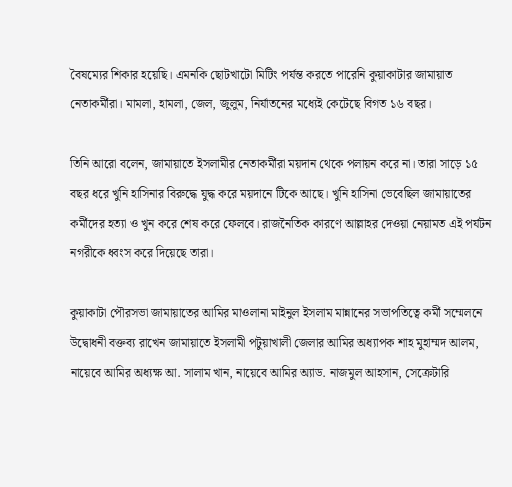বৈষম্যের শিকার হয়েছি। এমনকি ছোটখাটো মিটিং পর্যন্ত করতে পারেনি কুয়াকাটার জামায়াত নেতাকর্মীরা। মামলা, হামলা, জেল, জুলুম, নির্যাতনের মধ্যেই কেটেছে বিগত ১৬ বছর।

তিনি আরো বলেন, জামায়াতে ইসলামীর নেতাকর্মীরা ময়দান থেকে পলায়ন করে না। তারা সাড়ে ১৫ বছর ধরে খুনি হাসিনার বিরুদ্ধে যুদ্ধ করে ময়দানে টিকে আছে। খুনি হাসিনা ভেবেছিল জামায়াতের কর্মীদের হত্যা ও খুন করে শেষ করে ফেলবে। রাজনৈতিক কারণে আল্লাহর দেওয়া নেয়ামত এই পর্যটন নগরীকে ধ্বংস করে দিয়েছে তারা।

কুয়াকাটা পৌরসভা জামায়াতের আমির মাওলানা মাইনুল ইসলাম মান্নানের সভাপতিত্বে কর্মী সম্মেলনে উদ্বোধনী বক্তব্য রাখেন জামায়াতে ইসলামী পটুয়াখালী জেলার আমির অধ্যাপক শাহ মুহাম্মদ আলম, নায়েবে আমির অধ্যক্ষ আ. সালাম খান, নায়েবে আমির অ্যাড. নাজমুল আহসান, সেক্রেটারি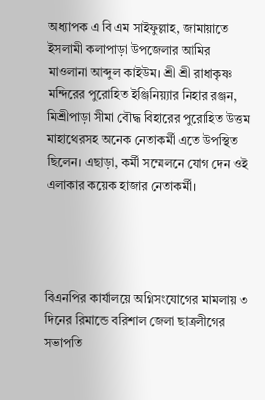অধ্যাপক এ বি এম সাইফুল্লাহ, জামায়াতে ইসলামী কলাপাড়া উপজেলার আমির মাওলানা আব্দুল কাইউম। শ্রী শ্রী রাধাকৃষ্ণ মন্দিরের পুরোহিত ইঞ্জিনিয়্যার নিহার রঞ্জন, মিশ্রীপাড়া সীমা বৌদ্ধ বিহারের পুরোহিত উত্তম মাহাথেরসহ অনেক নেতাকর্মী এতে উপস্থিত ছিলেন। এছাড়া, কর্মী সম্মেলনে যোগ দেন ওই এলাকার কয়েক হাজার নেতাকর্মী।




বিএনপির কার্যালয়ে অগ্নিসংযোগের মামলায় ৩ দিনের রিমান্ডে বরিশাল জেলা ছাত্রলীগের সভাপতি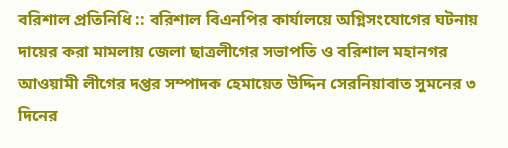বরিশাল প্রতিনিধি :: বরিশাল বিএনপির কার্যালয়ে অগ্নিসংযোগের ঘটনায় দায়ের করা মামলায় জেলা ছাত্রলীগের সভাপতি ও বরিশাল মহানগর আওয়ামী লীগের দপ্তর সম্পাদক হেমায়েত উদ্দিন সেরনিয়াবাত সুমনের ৩ দিনের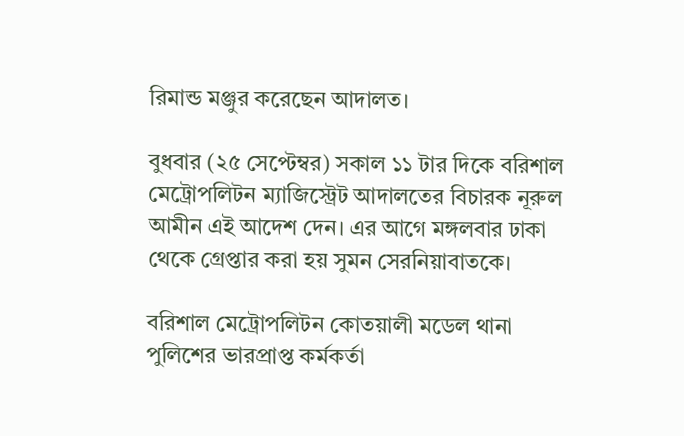রিমান্ড মঞ্জুর করেছেন আদালত।

বুধবার (২৫ সেপ্টেম্বর) সকাল ১১ টার দিকে বরিশাল মেট্রোপলিটন ম্যাজিস্ট্রেট আদালতের বিচারক নূরুল আমীন এই আদেশ দেন। এর আগে মঙ্গলবার ঢাকা থেকে গ্রেপ্তার করা হয় সুমন সেরনিয়াবাতকে।

বরিশাল মেট্রোপলিটন কোতয়ালী মডেল থানা পুলিশের ভারপ্রাপ্ত কর্মকর্তা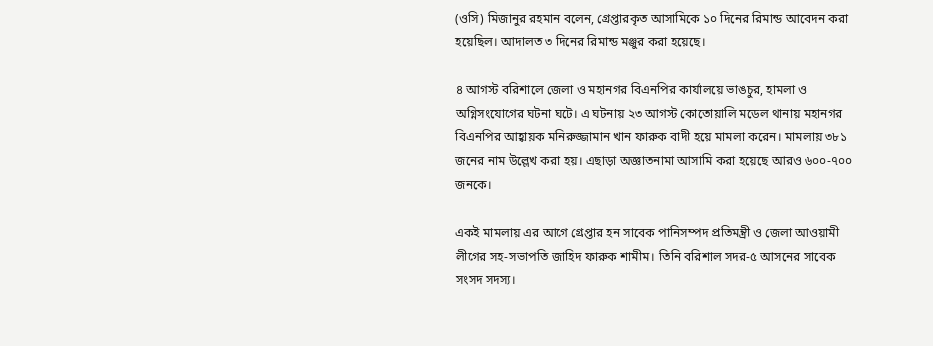(ওসি) মিজানুর রহমান বলেন, গ্রেপ্তারকৃত আসামিকে ১০ দিনের রিমান্ড আবেদন করা হয়েছিল। আদালত ৩ দিনের রিমান্ড মঞ্জুর করা হয়েছে।

৪ আগস্ট বরিশালে জেলা ও মহানগর বিএনপির কার্যালয়ে ভাঙচুর, হামলা ও অগ্নিসংযোগের ঘটনা ঘটে। এ ঘটনায় ২৩ আগস্ট কোতোয়ালি মডেল থানায় মহানগর বিএনপির আহ্বায়ক মনিরুজ্জামান খান ফারুক বাদী হয়ে মামলা করেন। মামলায় ৩৮১ জনের নাম উল্লেখ করা হয়। এছাড়া অজ্ঞাতনামা আসামি করা হয়েছে আরও ৬০০-৭০০ জনকে।

একই মামলায় এর আগে গ্রেপ্তার হন সাবেক পানিসম্পদ প্রতিমন্ত্রী ও জেলা আওয়ামী লীগের সহ-সভাপতি জাহিদ ফারুক শামীম। তিনি বরিশাল সদর-৫ আসনের সাবেক সংসদ সদস্য।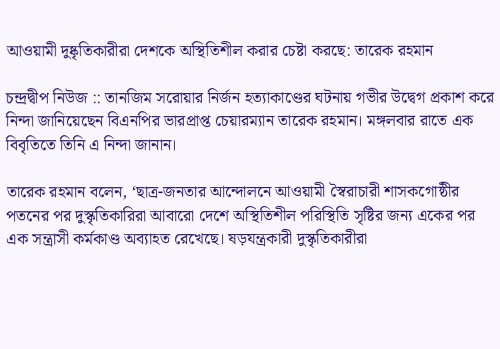আওয়ামী দুষ্কৃতিকারীরা দেশকে অস্থিতিশীল করার চেষ্টা করছে: তারেক রহমান

চন্দ্রদ্বীপ নিউজ :: তানজিম সরোয়ার নির্জন হত্যাকাণ্ডের ঘটনায় গভীর উদ্বেগ প্রকাশ করে নিন্দা জানিয়েছেন বিএনপির ভারপ্রাপ্ত চেয়ারম্যান তারেক রহমান। মঙ্গলবার রাতে এক বিবৃতিতে তিনি এ নিন্দা জানান।

তারেক রহমান বলেন, ‘ছাত্র-জনতার আন্দোলনে আওয়ামী স্বৈরাচারী শাসকগোষ্ঠীর পতনের পর দুস্কৃতিকারিরা আবারো দেশে অস্থিতিশীল পরিস্থিতি সৃষ্টির জন্য একের পর এক সন্ত্রাসী কর্মকাণ্ড অব্যাহত রেখেছে। ষড়যন্ত্রকারী দুস্কৃতিকারীরা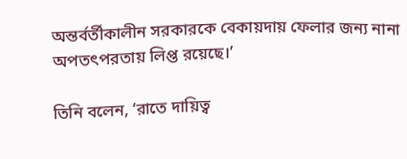অন্তর্বর্তীকালীন সরকারকে বেকায়দায় ফেলার জন্য নানা অপতৎপরতায় লিপ্ত রয়েছে।’

তিনি বলেন, ‘রাতে দায়িত্ব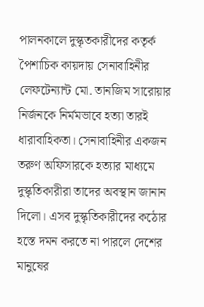পালনকালে দুস্কৃতকারীদের কতৃর্ক পৈশাচিক কায়দায় সেনাবাহিনীর লেফটেন্যান্ট মো. তানজিম সারোয়ার নির্জনকে নির্মমভাবে হত্যা তারই ধারাবাহিকতা। সেনাবাহিনীর একজন তরুণ অফিসারকে হত্যার মাধ্যমে দুস্কৃতিকারীরা তাদের অবস্থান জানান দিলো। এসব দুস্কৃতিকারীদের কঠোর হস্তে দমন করতে না পারলে দেশের মানুষের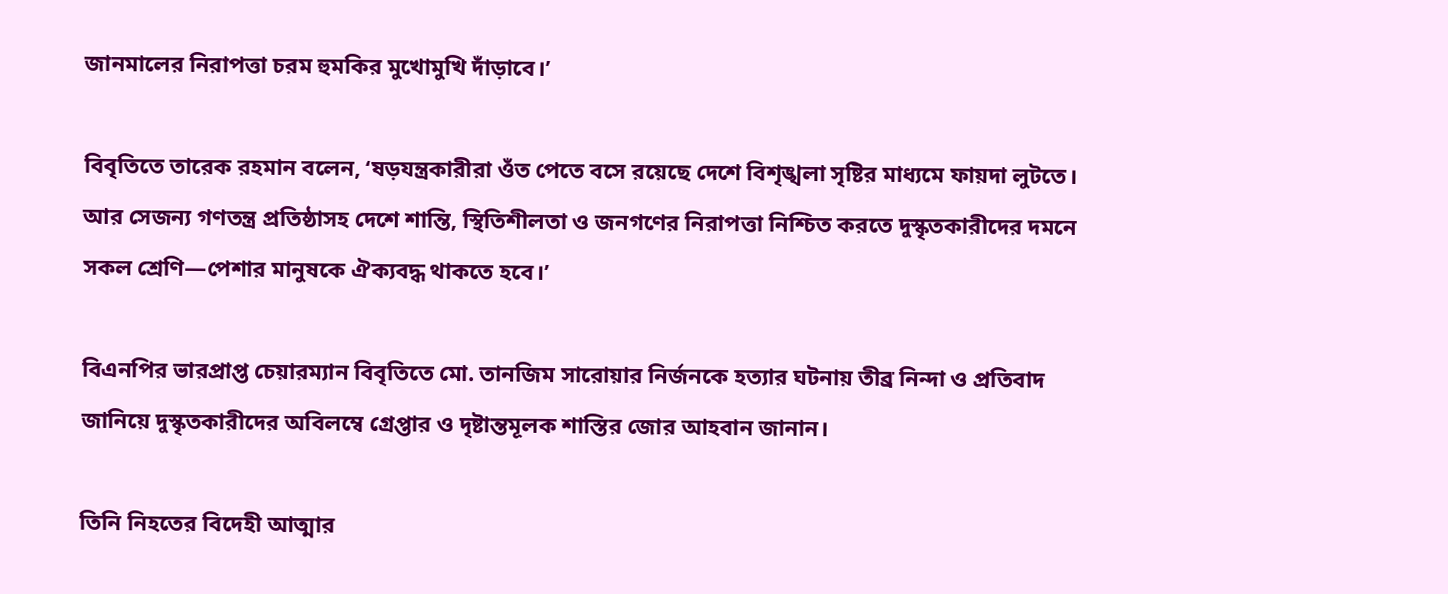জানমালের নিরাপত্তা চরম হুমকির মুখোমুখি দাঁড়াবে।’

বিবৃতিতে তারেক রহমান বলেন, ‘ষড়যন্ত্রকারীরা ওঁত পেতে বসে রয়েছে দেশে বিশৃঙ্খলা সৃষ্টির মাধ্যমে ফায়দা লুটতে। আর সেজন্য গণতন্ত্র প্রতিষ্ঠাসহ দেশে শান্তি, স্থিতিশীলতা ও জনগণের নিরাপত্তা নিশ্চিত করতে দুস্কৃতকারীদের দমনে সকল শ্রেণি—পেশার মানুষকে ঐক্যবদ্ধ থাকতে হবে।’

বিএনপির ভারপ্রাপ্ত চেয়ারম্যান বিবৃতিতে মো. তানজিম সারোয়ার নির্জনকে হত্যার ঘটনায় তীব্র নিন্দা ও প্রতিবাদ জানিয়ে দুস্কৃতকারীদের অবিলম্বে গ্রেপ্তার ও দৃষ্টান্তমূলক শাস্তির জোর আহবান জানান।

তিনি নিহতের বিদেহী আত্মার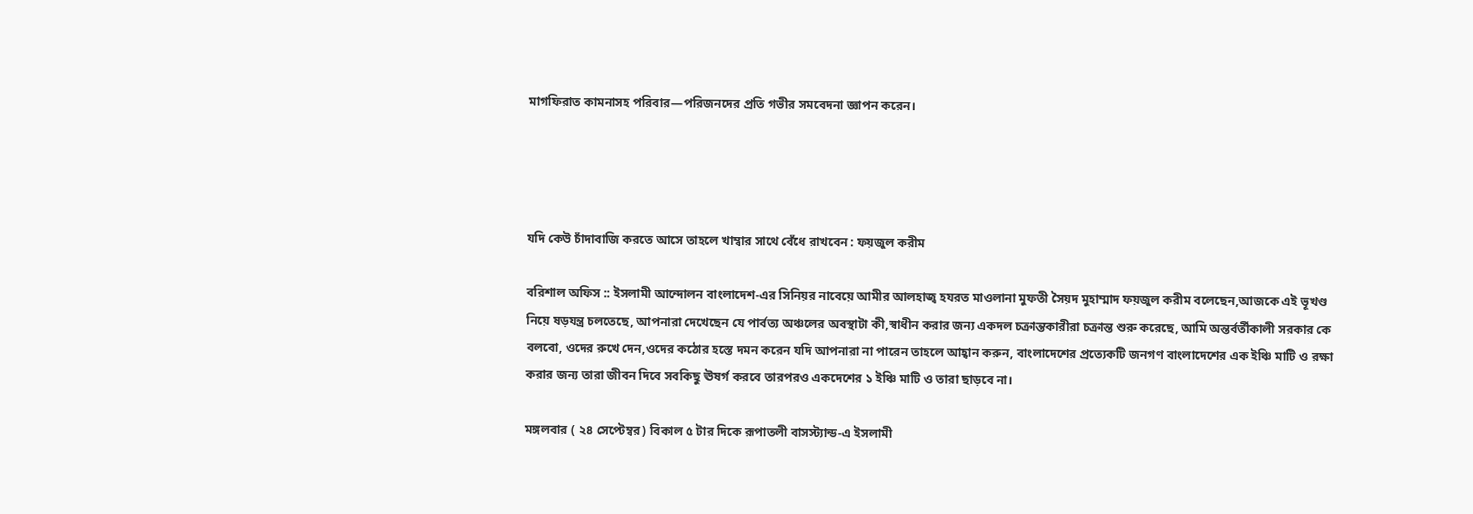মাগফিরাত কামনাসহ পরিবার—পরিজনদের প্রতি গভীর সমবেদনা জ্ঞাপন করেন।




যদি কেউ চাঁদাবাজি করতে আসে তাহলে খাম্বার সাথে বেঁধে রাখবেন : ফয়জুল করীম

বরিশাল অফিস :: ইসলামী আন্দোলন বাংলাদেশ-এর সিনিয়র নাবেয়ে আমীর আলহাজ্ব হযরত মাওলানা মুফতী সৈয়দ মুহাম্মাদ ফয়জুল করীম বলেছেন,আজকে এই ভূখণ্ড নিয়ে ষড়যন্ত্র চলতেছে, আপনারা দেখেছেন যে পার্বত্য অঞ্চলের অবস্থাটা কী,স্বাধীন করার জন্য একদল চক্রান্তকারীরা চক্রান্ত শুরু করেছে, আমি অন্তর্বর্তীকালী সরকার কে বলবো, ওদের রুখে দেন,ওদের কঠোর হস্তে দমন করেন যদি আপনারা না পারেন তাহলে আহ্বান করুন, বাংলাদেশের প্রত্যেকটি জনগণ বাংলাদেশের এক ইঞ্চি মাটি ও রক্ষা করার জন্য তারা জীবন দিবে সবকিছু ঊষর্গ করবে তারপরও একদেশের ১ ইঞ্চি মাটি ও তারা ছাড়বে না।

মঙ্গলবার ( ২৪ সেপ্টেম্বর) বিকাল ৫ টার দিকে রূপাতলী বাসস্ট্যান্ড-এ ইসলামী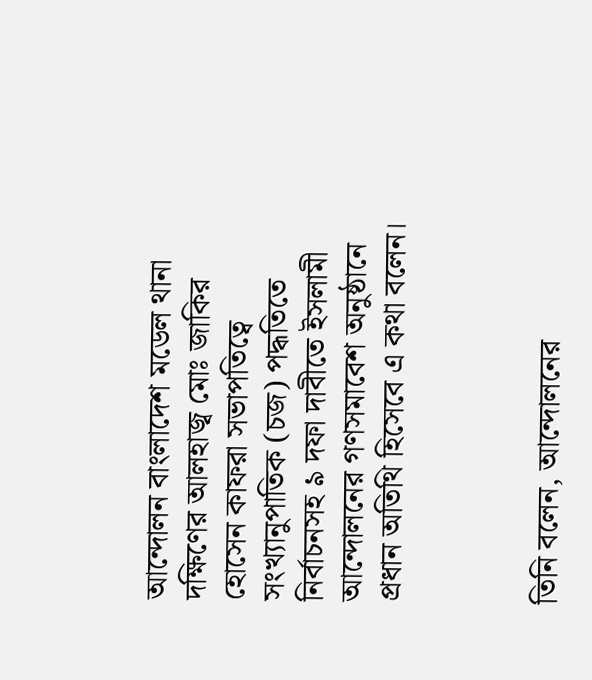আন্দোলন বাংলাদেশ মডেল থানা দক্ষিণের আলহাজ্ব মোঃ জাকির হোসেন কাফরা সভাপতিত্বে সংখ্যানুপাতিক (চজ) পদ্ধতিতে নির্বাচনসহ ৯ দফা দাবীতে ইসলামী আন্দোলনের গণসমাবেশ অনুষ্ঠানে প্রধান অতিথি হিসেবে এ কথা বলেন।



তিনি বলেন, আন্দোলনের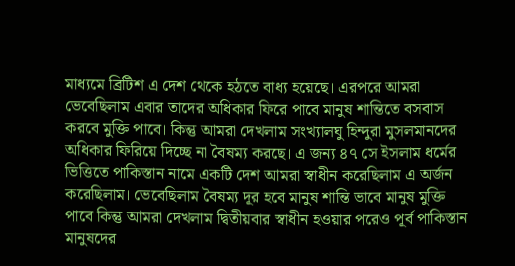মাধ্যমে ব্রিটিশ এ দেশ থেকে হঠতে বাধ্য হয়েছে। এরপরে আমরা ভেবেছিলাম এবার তাদের অধিকার ফিরে পাবে মানুষ শান্তিতে বসবাস করবে মুক্তি পাবে। কিন্তু আমরা দেখলাম সংখ্যালঘু হিন্দুরা মুসলমানদের অধিকার ফিরিয়ে দিচ্ছে না বৈষম্য করছে। এ জন্য ৪৭ সে ইসলাম ধর্মের ভিত্তিতে পাকিস্তান নামে একটি দেশ আমরা স্বাধীন করেছিলাম এ অর্জন করেছিলাম। ভেবেছিলাম বৈষম্য দূর হবে মানুষ শান্তি ভাবে মানুষ মুক্তি পাবে কিন্তু আমরা দেখলাম দ্বিতীয়বার স্বাধীন হওয়ার পরেও পূর্ব পাকিস্তান মানুষদের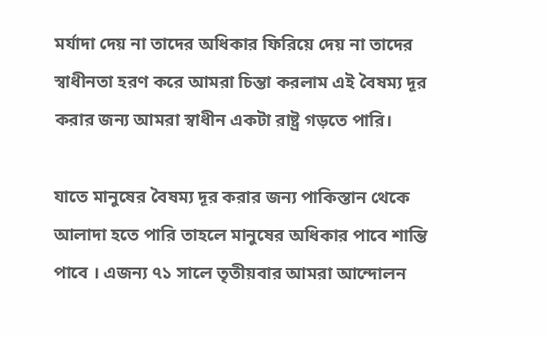মর্যাদা দেয় না তাদের অধিকার ফিরিয়ে দেয় না তাদের স্বাধীনতা হরণ করে আমরা চিন্তা করলাম এই বৈষম্য দূর করার জন্য আমরা স্বাধীন একটা রাষ্ট্র গড়তে পারি।

যাতে মানুষের বৈষম্য দূর করার জন্য পাকিস্তান থেকে আলাদা হতে পারি তাহলে মানুষের অধিকার পাবে শান্তি পাবে । এজন্য ৭১ সালে তৃতীয়বার আমরা আন্দোলন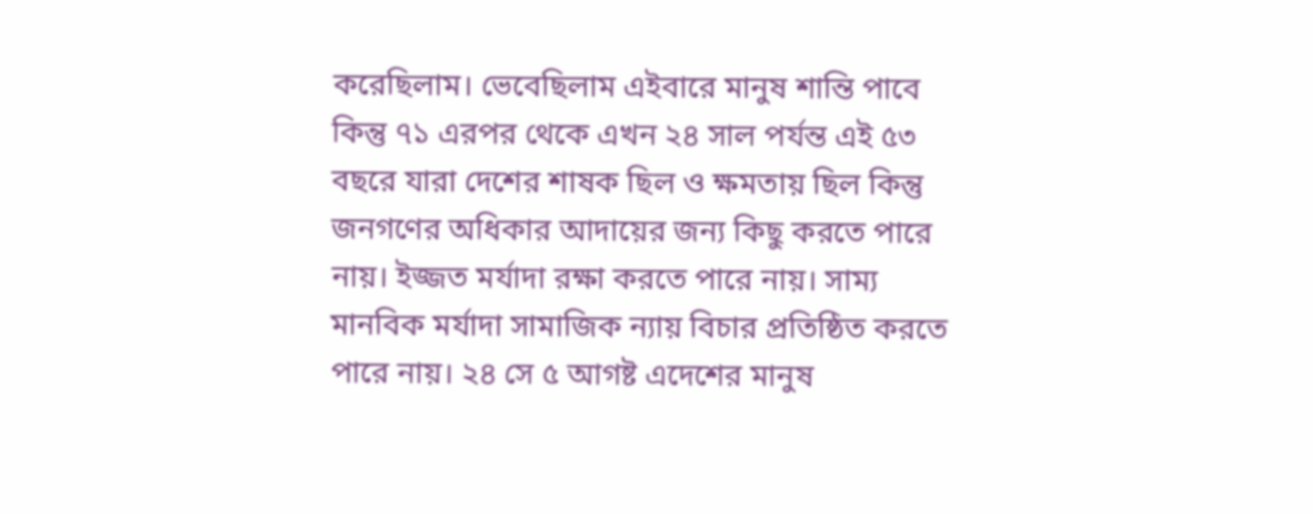করেছিলাম। ভেবেছিলাম এইবারে মানুষ শান্তি পাবে কিন্তু ৭১ এরপর থেকে এখন ২৪ সাল পর্যন্ত এই ৫৩ বছরে যারা দেশের শাষক ছিল ও ক্ষমতায় ছিল কিন্তু জনগণের অধিকার আদায়ের জন্য কিছু করতে পারে নায়। ইজ্জত মর্যাদা রক্ষা করতে পারে নায়। সাম্য মানবিক মর্যাদা সামাজিক ন্যায় বিচার প্রতিষ্ঠিত করতে পারে নায়। ২৪ সে ৫ আগষ্ট এদেশের মানুষ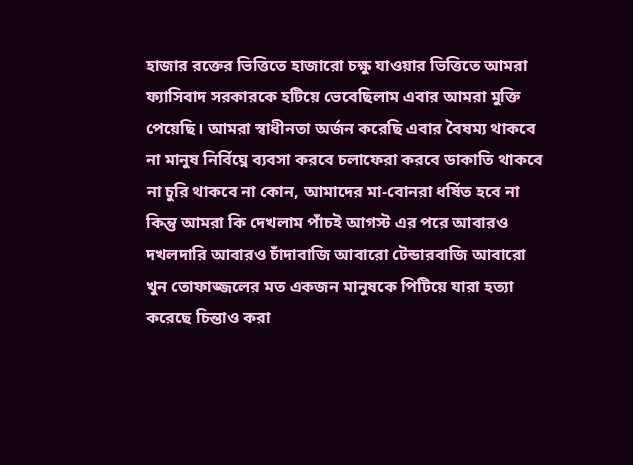হাজার রক্তের ভিত্তিতে হাজারো চক্ষু যাওয়ার ভিত্তিতে আমরা ফ্যাসিবাদ সরকারকে হটিয়ে ভেবেছিলাম এবার আমরা মুক্তি পেয়েছি। আমরা স্বাধীনতা অর্জন করেছি এবার বৈষম্য থাকবে না মানুষ নির্বিঘ্নে ব্যবসা করবে চলাফেরা করবে ডাকাতি থাকবে না চুরি থাকবে না কোন, আমাদের মা-বোনরা ধর্ষিত হবে না কিন্তু আমরা কি দেখলাম পাঁচই আগস্ট এর পরে আবারও দখলদারি আবারও চাঁদাবাজি আবারো টেন্ডারবাজি আবারো খুন তোফাজ্জলের মত একজন মানুষকে পিটিয়ে যারা হত্যা করেছে চিন্তাও করা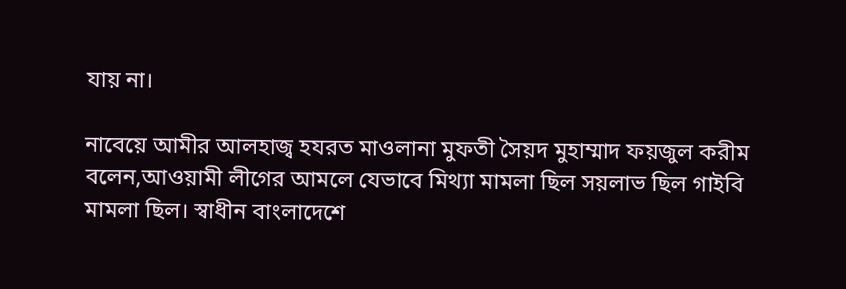যায় না।

নাবেয়ে আমীর আলহাজ্ব হযরত মাওলানা মুফতী সৈয়দ মুহাম্মাদ ফয়জুল করীম বলেন,আওয়ামী লীগের আমলে যেভাবে মিথ্যা মামলা ছিল সয়লাভ ছিল গাইবি মামলা ছিল। স্বাধীন বাংলাদেশে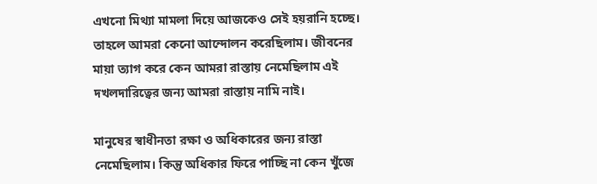এখনো মিথ্যা মামলা দিয়ে আজকেও সেই হয়রানি হচ্ছে। তাহলে আমরা কেনো আন্দোলন করেছিলাম। জীবনের মায়া ত্যাগ করে কেন আমরা রাস্তায় নেমেছিলাম এই দখলদারিত্বের জন্য আমরা রাস্তায় নামি নাই।

মানুষের স্বাধীনতা রক্ষা ও অধিকারের জন্য রাস্তা নেমেছিলাম। কিন্তু অধিকার ফিরে পাচ্ছি না কেন খুঁজে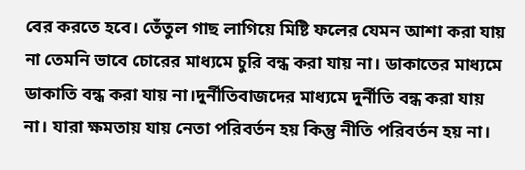বের করতে হবে। তেঁতুল গাছ লাগিয়ে মিষ্টি ফলের যেমন আশা করা যায় না তেমনি ভাবে চোরের মাধ্যমে চুরি বন্ধ করা যায় না। ডাকাতের মাধ্যমে ডাকাতি বন্ধ করা যায় না।দুর্নীতিবাজদের মাধ্যমে দুর্নীতি বন্ধ করা যায় না। যারা ক্ষমতায় যায় নেতা পরিবর্তন হয় কিন্তু নীতি পরিবর্তন হয় না।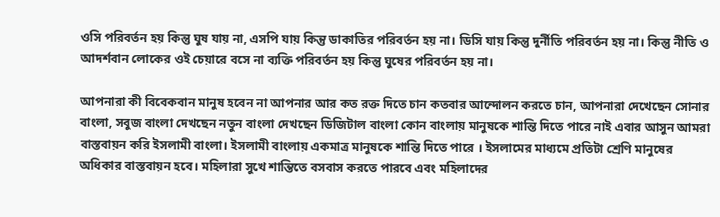ওসি পরিবর্তন হয় কিন্তু ঘুষ যায় না, এসপি যায় কিন্তু ডাকাতির পরিবর্তন হয় না। ডিসি যায় কিন্তু দুর্নীতি পরিবর্তন হয় না। কিন্তু নীতি ও আদর্শবান লোকের ওই চেয়ারে বসে না ব্যক্তি পরিবর্তন হয় কিন্তু ঘুষের পরিবর্তন হয় না।

আপনারা কী বিবেকবান মানুষ হবেন না আপনার আর কত রক্ত দিতে চান কতবার আন্দোলন করতে চান, আপনারা দেখেছেন সোনার বাংলা, সবুজ বাংলা দেখছেন নতুন বাংলা দেখছেন ডিজিটাল বাংলা কোন বাংলায় মানুষকে শান্তি দিতে পারে নাই এবার আসুন আমরা বাস্তবায়ন করি ইসলামী বাংলা। ইসলামী বাংলায় একমাত্র মানুষকে শান্তি দিতে পারে । ইসলামের মাধ্যমে প্রতিটা শ্রেণি মানুষের অধিকার বাস্তবায়ন হবে। মহিলারা সুখে শান্তিতে বসবাস করতে পারবে এবং মহিলাদের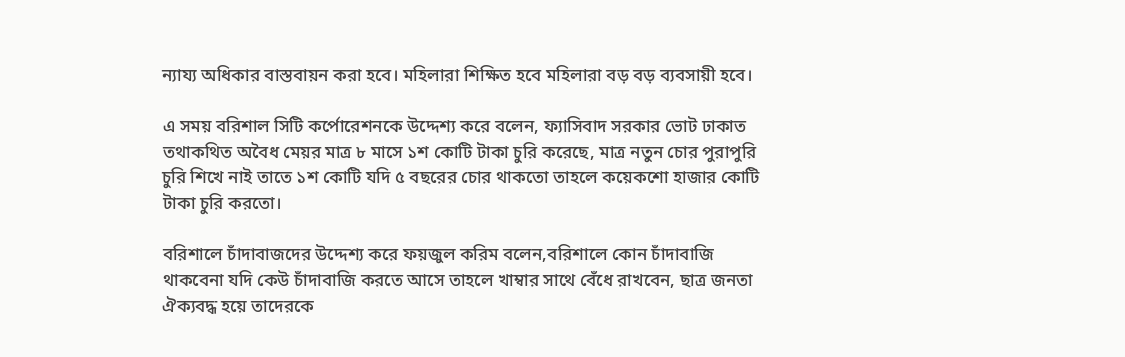ন্যায্য অধিকার বাস্তবায়ন করা হবে। মহিলারা শিক্ষিত হবে মহিলারা বড় বড় ব্যবসায়ী হবে।

এ সময় বরিশাল সিটি কর্পোরেশনকে উদ্দেশ্য করে বলেন, ফ্যাসিবাদ সরকার ভোট ঢাকাত তথাকথিত অবৈধ মেয়র মাত্র ৮ মাসে ১শ কোটি টাকা চুরি করেছে, মাত্র নতুন চোর পুরাপুরি চুরি শিখে নাই তাতে ১শ কোটি যদি ৫ বছরের চোর থাকতো তাহলে কয়েকশো হাজার কোটি টাকা চুরি করতো।

বরিশালে চাঁদাবাজদের উদ্দেশ্য করে ফয়জুল করিম বলেন,বরিশালে কোন চাঁদাবাজি থাকবেনা যদি কেউ চাঁদাবাজি করতে আসে তাহলে খাম্বার সাথে বেঁধে রাখবেন, ছাত্র জনতা ঐক্যবদ্ধ হয়ে তাদেরকে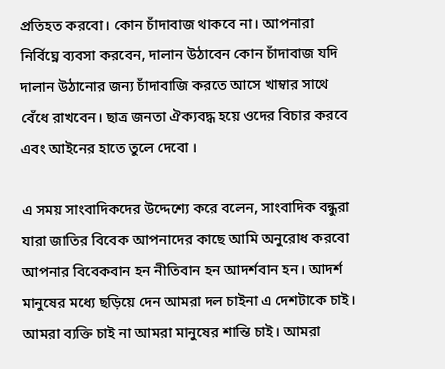প্রতিহত করবো। কোন চাঁদাবাজ থাকবে না। আপনারা নির্বিঘ্নে ব্যবসা করবেন, দালান উঠাবেন কোন চাঁদাবাজ যদি দালান উঠানোর জন্য চাঁদাবাজি করতে আসে খাম্বার সাথে বেঁধে রাখবেন। ছাত্র জনতা ঐক্যবদ্ধ হয়ে ওদের বিচার করবে এবং আইনের হাতে তুলে দেবো ।

এ সময় সাংবাদিকদের উদ্দেশ্যে করে বলেন, সাংবাদিক বন্ধুরা যারা জাতির বিবেক আপনাদের কাছে আমি অনুরোধ করবো আপনার বিবেকবান হন নীতিবান হন আদর্শবান হন। আদর্শ মানুষের মধ্যে ছড়িয়ে দেন আমরা দল চাইনা এ দেশটাকে চাই। আমরা ব্যক্তি চাই না আমরা মানুষের শান্তি চাই। আমরা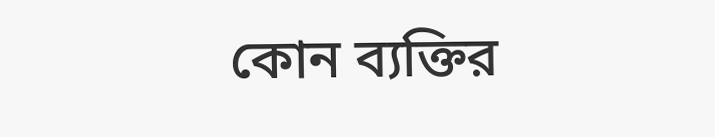কোন ব্যক্তির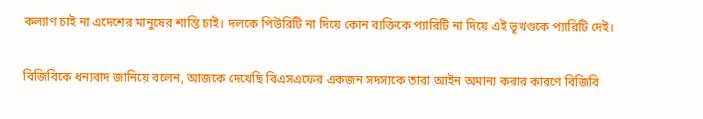কল্যাণ চাই না এদেশের মানুষের শান্তি চাই। দলকে পিউরিটি না দিয়ে কোন ব্যক্তিকে প্যারিটি না দিয়ে এই ভূখণ্ডকে প্যারিটি দেই।

বিজিবিকে ধন্যবাদ জানিয়ে বলেন, আজকে দেখেছি বিএসএফের একজন সদস্যকে তারা আইন অমান্য করার কারণে বিজিবি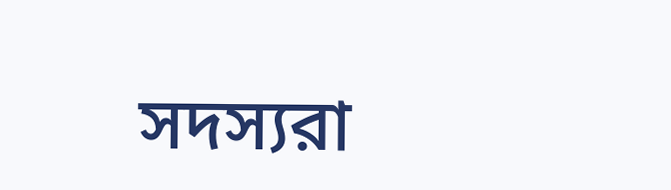সদস্যরা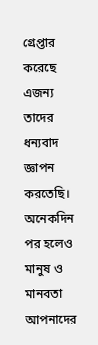গ্রেপ্তার করেছে এজন্য তাদের ধন্যবাদ জ্ঞাপন করতেছি। অনেকদিন পর হলেও মানুষ ও মানবতা আপনাদের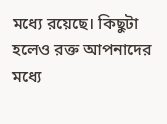মধ্যে রয়েছে। কিছুটা হলেও রক্ত আপনাদের মধ্যে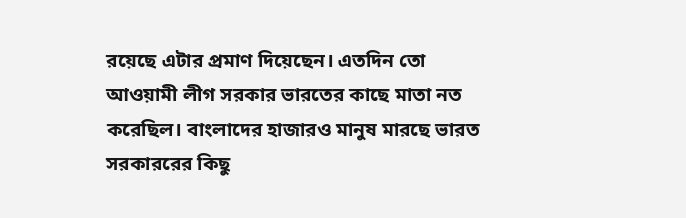রয়েছে এটার প্রমাণ দিয়েছেন। এতদিন তো আওয়ামী লীগ সরকার ভারতের কাছে মাতা নত করেছিল। বাংলাদের হাজারও মানুষ মারছে ভারত সরকাররের কিছু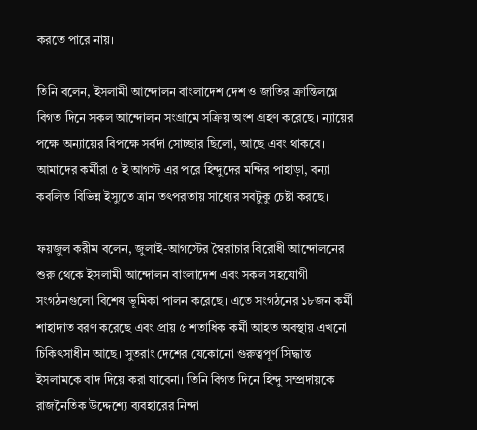করতে পারে নায়।

তিনি বলেন, ইসলামী আন্দোলন বাংলাদেশ দেশ ও জাতির ক্রান্তিলগ্নে বিগত দিনে সকল আন্দোলন সংগ্রামে সক্রিয় অংশ গ্রহণ করেছে। ন্যায়ের পক্ষে অন্যায়ের বিপক্ষে সর্বদা সোচ্ছার ছিলো, আছে এবং থাকবে। আমাদের কর্মীরা ৫ ই আগস্ট এর পরে হিন্দুদের মন্দির পাহাড়া, বন্যা কবলিত বিভিন্ন ইস্যুতে ত্রান তৎপরতায় সাধ্যের সবটুকু চেষ্টা করছে।

ফয়জুল করীম বলেন, জুলাই-আগস্টের স্বৈরাচার বিরোধী আন্দোলনের শুরু থেকে ইসলামী আন্দোলন বাংলাদেশ এবং সকল সহযোগী সংগঠনগুলো বিশেষ ভূমিকা পালন করেছে। এতে সংগঠনের ১৮জন কর্মী শাহাদাত বরণ করেছে এবং প্রায় ৫ শতাধিক কর্মী আহত অবস্থায় এখনো চিকিৎসাধীন আছে। সুতরাং দেশের যেকোনো গুরুত্বপূর্ণ সিদ্ধান্ত ইসলামকে বাদ দিয়ে করা যাবেনা। তিনি বিগত দিনে হিন্দু সম্প্রদায়কে রাজনৈতিক উদ্দেশ্যে ব্যবহারের নিন্দা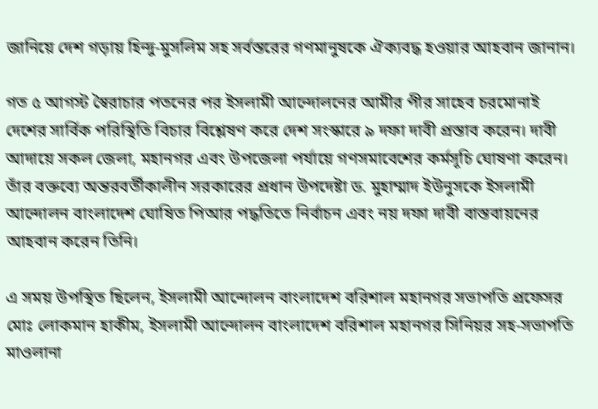জানিয়ে দেশ গড়ায় হিন্দু-মুসলিম সহ সর্বস্তরের গণমানুষকে ঐক্যবদ্ধ হওয়ার আহবান জানান।

গত ৫ আগস্ট স্বৈরাচার পতনের পর ইসলামী আন্দোলনের আমীর পীর সাহেব চরমোনাই দেশের সার্বিক পরিস্থিতি বিচার বিশ্লেষণ করে দেশ সংস্কারে ৯ দফা দাবী প্রস্তাব করেন। দাবী আদায়ে সকল জেলা, মহানগর এবং উপজেলা পর্যায়ে গণসমাবেশের কর্মসূচি ঘোষণা করেন। তাঁর বক্তব্যে অন্তরবর্তীকালীন সরকারের প্রধান উপদেষ্টা ড. মুহাম্মাদ ইউনুসকে ইসলামী আন্দোলন বাংলাদেশ ঘোষিত পিআর পদ্ধতিতে নির্বাচন এবং নয় দফা দাবী বাস্তবায়নের আহবান করেন তিনি।

এ সময় উপস্থিত ছিলেন, ইসলামী আন্দোলন বাংলাদেশ বরিশাল মহানগর সভাপতি প্রফেসর মোঃ লোকমান হাকীম, ইসলামী আন্দোলন বাংলাদেশ বরিশাল মহানগর সিনিয়র সহ-সভাপতি মাওলানা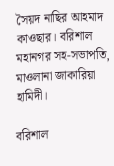সৈয়দ নাছির আহমাদ কাওছার। বরিশাল মহানগর সহ-সভাপতি,
মাওলানা জাকারিয়া হামিদী।

বরিশাল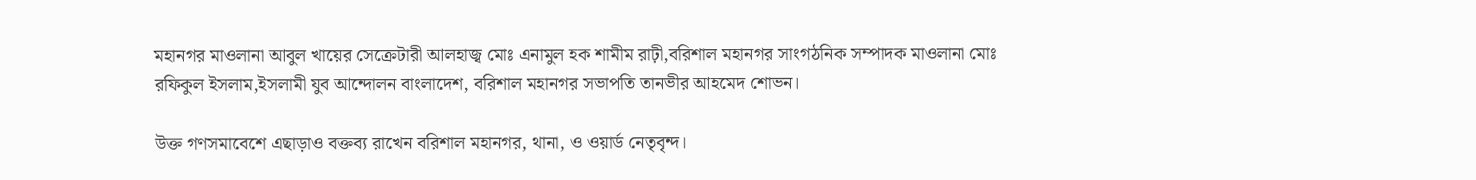মহানগর মাওলানা আবুল খায়ের সেক্রেটারী আলহাজ্ব মোঃ এনামুল হক শামীম রাঢ়ী,বরিশাল মহানগর সাংগঠনিক সম্পাদক মাওলানা মোঃ রফিকুল ইসলাম,ইসলামী যুব আন্দোলন বাংলাদেশ, বরিশাল মহানগর সভাপতি তানভীর আহমেদ শোভন।

উক্ত গণসমাবেশে এছাড়াও বক্তব্য রাখেন বরিশাল মহানগর, থানা, ও ওয়ার্ড নেতৃবৃন্দ।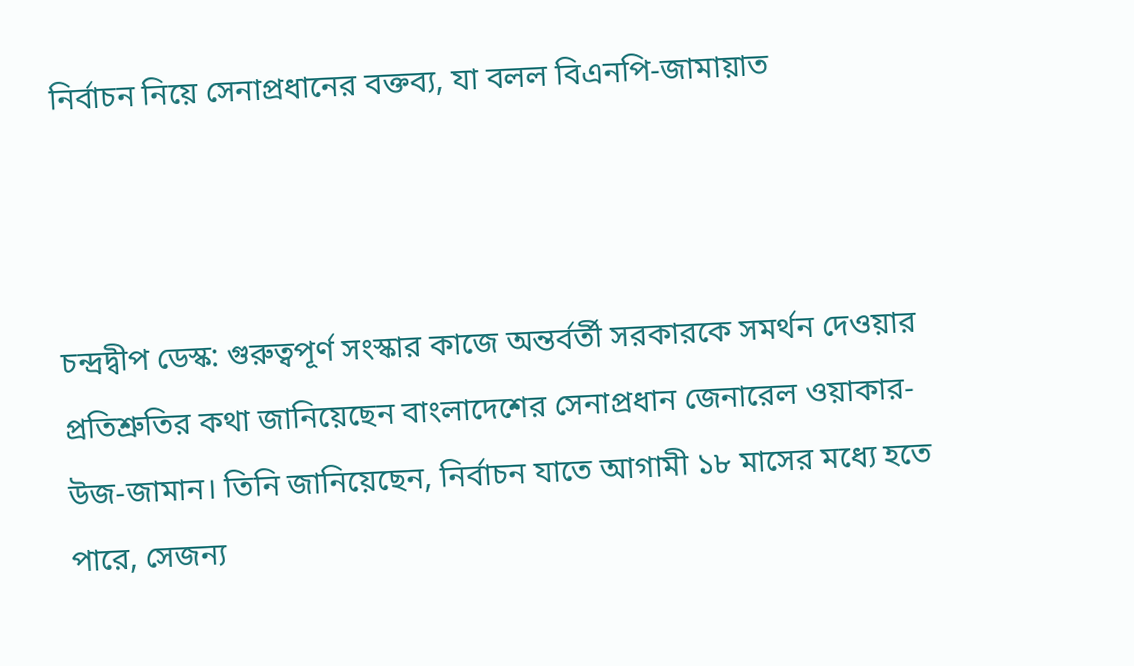নির্বাচন নিয়ে সেনাপ্রধানের বক্তব্য, যা বলল বিএনপি-জামায়াত



চন্দ্রদ্বীপ ডেস্ক: গুরুত্বপূর্ণ সংস্কার কাজে অন্তর্বর্তী সরকারকে সমর্থন দেওয়ার প্রতিশ্রুতির কথা জানিয়েছেন বাংলাদেশের সেনাপ্রধান জেনারেল ওয়াকার-উজ-জামান। তিনি জানিয়েছেন, নির্বাচন যাতে আগামী ১৮ মাসের মধ্যে হতে পারে, সেজন্য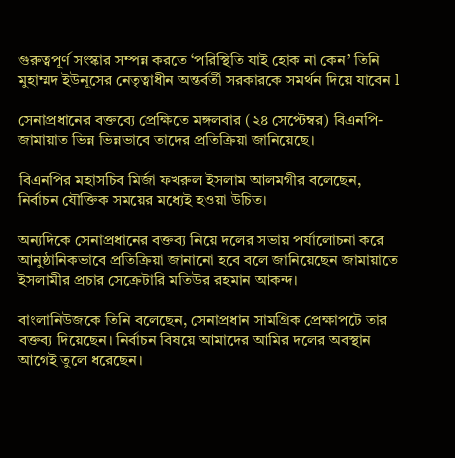গুরুত্বপূর্ণ সংস্কার সম্পন্ন করতে ‘পরিস্থিতি যাই হোক না কেন’ তিনি মুহাম্মদ ইউনূসের নেতৃত্বাধীন অন্তর্বর্তী সরকারকে সমর্থন দিয়ে যাবেন l

সেনাপ্রধানের বক্তব্যে প্রেক্ষিতে মঙ্গলবার (২৪ সেপ্টেম্বর) বিএনপি-জামায়াত ভিন্ন ভিন্নভাবে তাদের প্রতিক্রিয়া জানিয়েছে।

বিএনপির মহাসচিব মির্জা ফখরুল ইসলাম আলমগীর বলেছেন, নির্বাচন যৌক্তিক সময়ের মধ্যেই হওয়া উচিত।

অন্যদিকে সেনাপ্রধানের বক্তব্য নিয়ে দলের সভায় পর্যালোচনা করে আনুষ্ঠানিকভাবে প্রতিক্রিয়া জানানো হবে বলে জানিয়েছেন জামায়াতে ইসলামীর প্রচার সেক্রেটারি মতিউর রহমান আকন্দ।

বাংলানিউজকে তিনি বলেছেন, সেনাপ্রধান সামগ্রিক প্রেক্ষাপটে তার বক্তব্য দিয়েছেন। নির্বাচন বিষয়ে আমাদের আমির দলের অবস্থান আগেই তুলে ধরেছেন।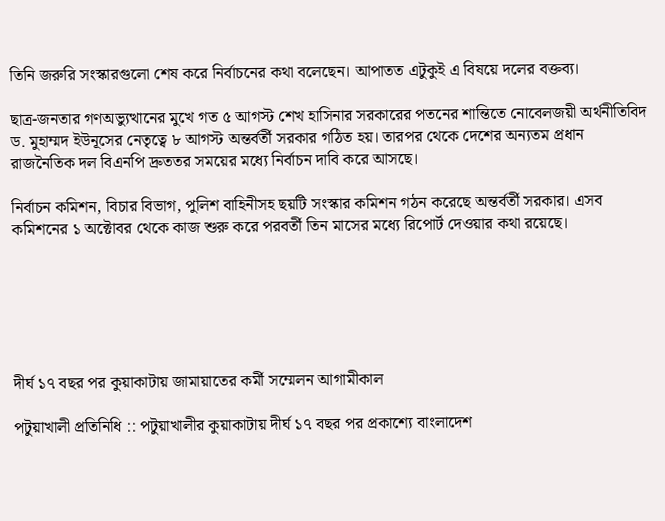তিনি জরুরি সংস্কারগুলো শেষ করে নির্বাচনের কথা বলেছেন। আপাতত এটুকুই এ বিষয়ে দলের বক্তব্য।

ছাত্র-জনতার গণঅভ্যুত্থানের মুখে গত ৫ আগস্ট শেখ হাসিনার সরকারের পতনের শান্তিতে নোবেলজয়ী অর্থনীতিবিদ ড. মুহাম্মদ ইউনূসের নেতৃত্বে ৮ আগস্ট অন্তর্বর্তী সরকার গঠিত হয়। তারপর থেকে দেশের অন্যতম প্রধান রাজনৈতিক দল বিএনপি দ্রুততর সময়ের মধ্যে নির্বাচন দাবি করে আসছে।

নির্বাচন কমিশন, বিচার বিভাগ, পুলিশ বাহিনীসহ ছয়টি সংস্কার কমিশন গঠন করেছে অন্তর্বর্তী সরকার। এসব কমিশনের ১ অক্টোবর থেকে কাজ শুরু করে পরবর্তী তিন মাসের মধ্যে রিপোর্ট দেওয়ার কথা রয়েছে।






দীর্ঘ ১৭ বছর পর কুয়াকাটায় জামায়াতের কর্মী সম্মেলন আগামীকাল

পটুয়াখালী প্রতিনিধি :: পটুয়াখালীর কুয়াকাটায় দীর্ঘ ১৭ বছর পর প্রকাশ্যে বাংলাদেশ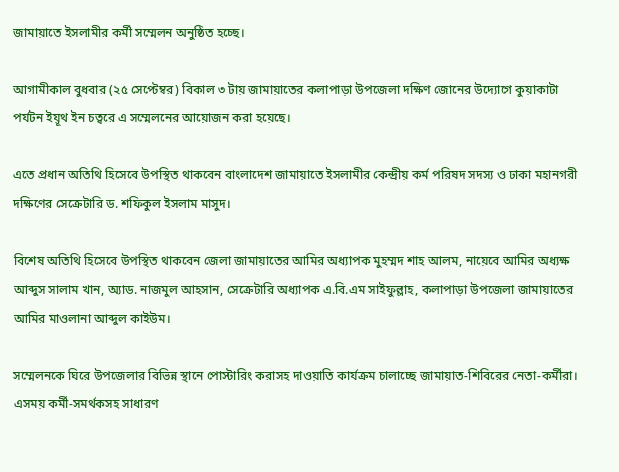জামায়াতে ইসলামীর কর্মী সম্মেলন অনুষ্ঠিত হচ্ছে।

আগামীকাল বুধবার (২৫ সেপ্টেম্বর) বিকাল ৩ টায় জামায়াতের কলাপাড়া উপজেলা দক্ষিণ জোনের উদ্যোগে কুয়াকাটা পর্যটন ইয়ূথ ইন চত্বরে এ সম্মেলনের আয়োজন করা হয়েছে।

এতে প্রধান অতিথি হিসেবে উপস্থিত থাকবেন বাংলাদেশ জামায়াতে ইসলামীর কেন্দ্রীয় কর্ম পরিষদ সদস্য ও ঢাকা মহানগরী দক্ষিণের সেক্রেটারি ড. শফিকুল ইসলাম মাসুদ।

বিশেষ অতিথি হিসেবে উপস্থিত থাকবেন জেলা জামায়াতের আমির অধ্যাপক মুহম্মদ শাহ আলম, নায়েবে আমির অধ্যক্ষ আব্দুস সালাম খান, অ্যাড. নাজমুল আহসান, সেক্রেটারি অধ্যাপক এ.বি.এম সাইফুল্লাহ, কলাপাড়া উপজেলা জামায়াতের আমির মাওলানা আব্দুল কাইউম।

সম্মেলনকে ঘিরে উপজেলার বিভিন্ন স্থানে পোস্টারিং করাসহ দাওয়াতি কার্যক্রম চালাচ্ছে জামায়াত-শিবিরের নেতা-কর্মীরা। এসময় কর্মী-সমর্থকসহ সাধারণ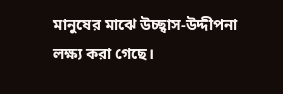মানুষের মাঝে উচ্ছ্বাস-উদ্দীপনা লক্ষ্য করা গেছে।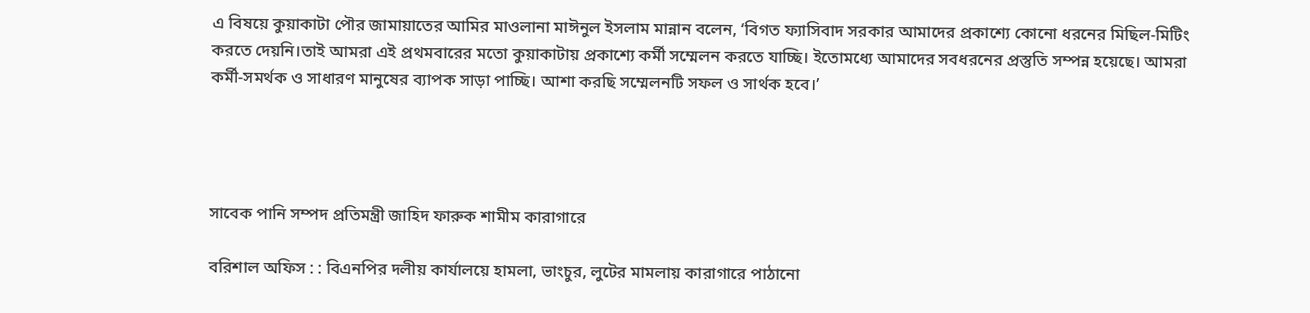এ বিষয়ে কুয়াকাটা পৌর জামায়াতের আমির মাওলানা মাঈনুল ইসলাম মান্নান বলেন, ‘বিগত ফ্যাসিবাদ সরকার আমাদের প্রকাশ্যে কোনো ধরনের মিছিল-মিটিং করতে দেয়নি।তাই আমরা এই প্রথমবারের মতো কুয়াকাটায় প্রকাশ্যে কর্মী সম্মেলন করতে যাচ্ছি। ইতোমধ্যে আমাদের সবধরনের প্রস্তুতি সম্পন্ন হয়েছে। আমরা কর্মী-সমর্থক ও সাধারণ মানুষের ব্যাপক সাড়া পাচ্ছি। আশা করছি সম্মেলনটি সফল ও সার্থক হবে।’




সাবেক পানি সম্পদ প্রতিমন্ত্রী জাহিদ ফারুক শামীম কারাগারে

বরিশাল অফিস : : বিএনপির দলীয় কার্যালয়ে হামলা, ভাংচুর, লুটের মামলায় কারাগারে পাঠানো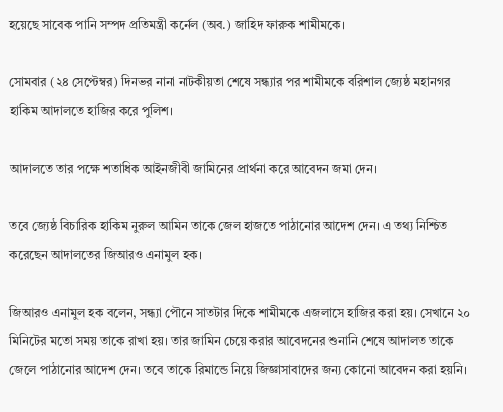হয়েছে সাবেক পানি সম্পদ প্রতিমন্ত্রী কর্নেল (অব.) জাহিদ ফারুক শামীমকে।

সোমবার (২৪ সেপ্টেম্বর) দিনভর নানা নাটকীয়তা শেষে সন্ধ্যার পর শামীমকে বরিশাল জ্যেষ্ঠ মহানগর হাকিম আদালতে হাজির করে পুলিশ।

আদালতে তার পক্ষে শতাধিক আইনজীবী জামিনের প্রার্থনা করে আবেদন জমা দেন।

তবে জ্যেষ্ঠ বিচারিক হাকিম নুরুল আমিন তাকে জেল হাজতে পাঠানোর আদেশ দেন। এ তথ্য নিশ্চিত করেছেন আদালতের জিআরও এনামুল হক।

জিআরও এনামুল হক বলেন, সন্ধ্যা পৌনে সাতটার দিকে শামীমকে এজলাসে হাজির করা হয়। সেখানে ২০ মিনিটের মতো সময় তাকে রাখা হয়। তার জামিন চেয়ে করার আবেদনের শুনানি শেষে আদালত তাকে জেলে পাঠানোর আদেশ দেন। তবে তাকে রিমান্ডে নিয়ে জিজ্ঞাসাবাদের জন্য কোনো আবেদন করা হয়নি।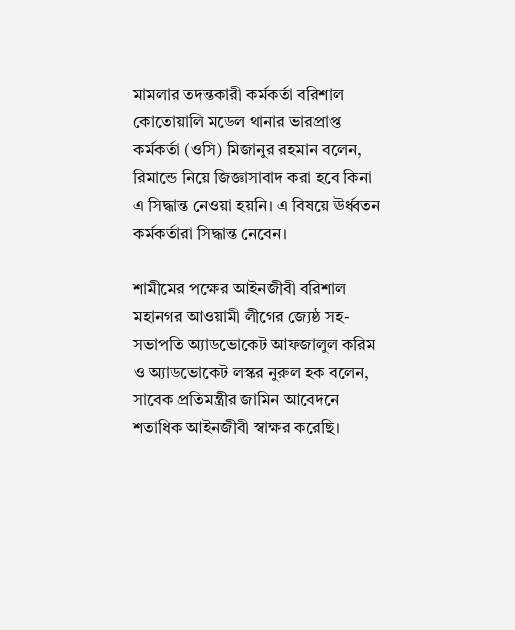মামলার তদন্তকারী কর্মকর্তা বরিশাল কোতোয়ালি মডেল থানার ভারপ্রাপ্ত কর্মকর্তা (ওসি) মিজানুর রহমান বলেন, রিমান্ডে নিয়ে জিজ্ঞাসাবাদ করা হবে কিনা এ সিদ্ধান্ত নেওয়া হয়নি। এ বিষয়ে ঊর্ধ্বতন কর্মকর্তারা সিদ্ধান্ত নেবেন।

শামীমের পক্ষের আইনজীবী বরিশাল মহানগর আওয়ামী লীগের জ্যেষ্ঠ সহ-সভাপতি অ‌্যাডভোকেট আফজালুল করিম ও অ‌্যাডভোকেট লস্কর নুরুল হক বলেন, সাবেক প্রতিমন্ত্রীর জামিন আবেদনে শতাধিক আইনজীবী স্বাক্ষর করেছি।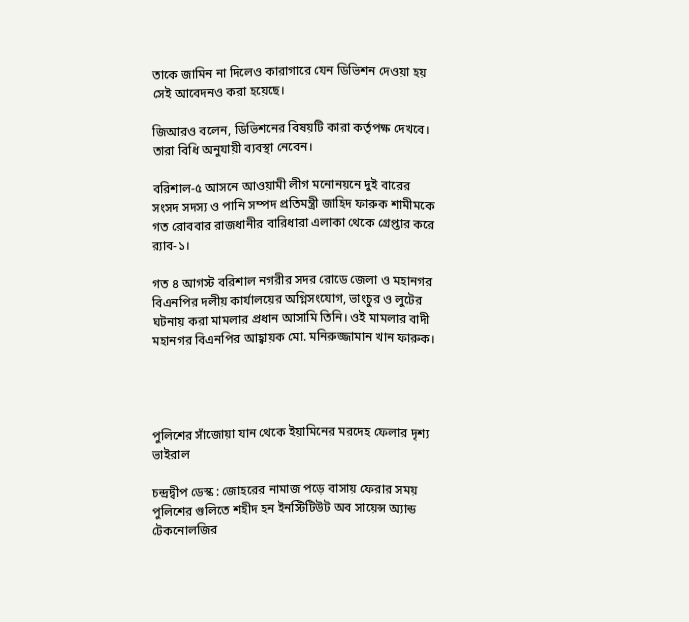তাকে জামিন না দিলেও কারাগারে যেন ডিভিশন দেওয়া হয় সেই আবেদনও করা হয়েছে।

জিআরও বলেন, ডিভিশনের বিষয়টি কারা কর্তৃপক্ষ দেখবে। তারা বিধি অনুযায়ী ব্যবস্থা নেবেন।

বরিশাল-৫ আসনে আওয়ামী লীগ মনোনয়নে দুই বারের সংসদ সদস্য ও পানি সম্পদ প্রতিমন্ত্রী জাহিদ ফারুক শামীমকে গত রোববার রাজধানীর বারিধারা এলাকা থেকে গ্রেপ্তার করে র‌্যাব-১।

গত ৪ আগস্ট বরিশাল নগরীর সদর রোডে জেলা ও মহানগর বিএনপির দলীয় কার্যালয়ের অগ্নিসংযোগ, ভাংচুর ও লুটের ঘটনায় করা মামলার প্রধান আসামি তিনি। ওই মামলার বাদী মহানগর বিএনপির আহ্বায়ক মো. মনিরুজ্জামান খান ফারুক।




পুলিশের সাঁজোয়া যান থেকে ইয়ামিনের মরদেহ ফেলার দৃশ্য ভাইরাল

চন্দ্রদ্বীপ ডেস্ক : জোহরের নামাজ পড়ে বাসায় ফেরার সময় পুলিশের গুলিতে শহীদ হন ইনস্টিটিউট অব সায়েন্স অ্যান্ড টেকনোলজির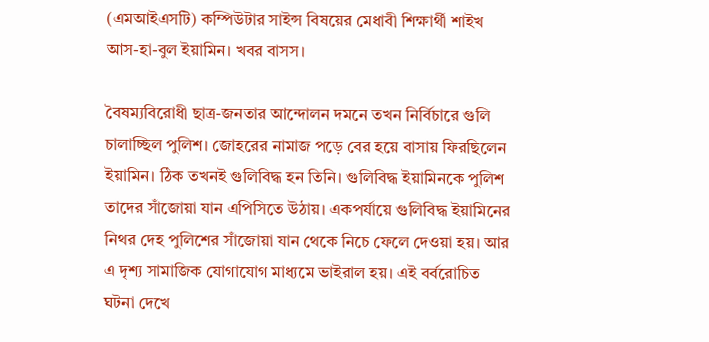(এমআইএসটি) কম্পিউটার সাইন্স বিষয়ের মেধাবী শিক্ষার্থী শাইখ আস-হা-বুল ইয়ামিন। খবর বাসস।

বৈষম্যবিরোধী ছাত্র-জনতার আন্দোলন দমনে তখন নির্বিচারে গুলি চালাচ্ছিল পুলিশ। জোহরের নামাজ পড়ে বের হয়ে বাসায় ফিরছিলেন ইয়ামিন। ঠিক তখনই গুলিবিদ্ধ হন তিনি। গুলিবিদ্ধ ইয়ামিনকে পুলিশ তাদের সাঁজোয়া যান এপিসিতে উঠায়। একপর্যায়ে গুলিবিদ্ধ ইয়ামিনের নিথর দেহ পুলিশের সাঁজোয়া যান থেকে নিচে ফেলে দেওয়া হয়। আর এ দৃশ্য সামাজিক যোগাযোগ মাধ্যমে ভাইরাল হয়। এই বর্বরোচিত ঘটনা দেখে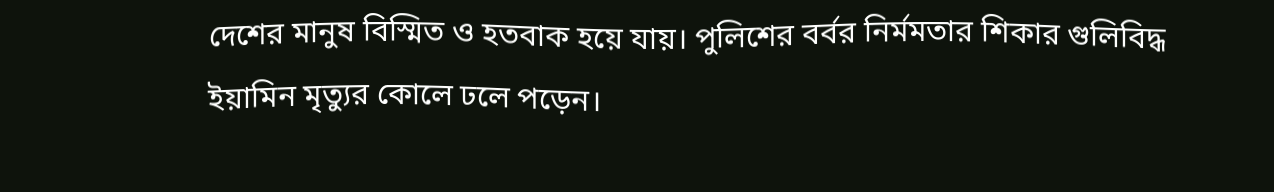দেশের মানুষ বিস্মিত ও হতবাক হয়ে যায়। পুলিশের বর্বর নির্মমতার শিকার গুলিবিদ্ধ ইয়ামিন মৃত্যুর কোলে ঢলে পড়েন।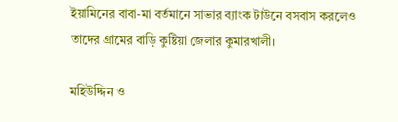ইয়ামিনের বাবা-মা বর্তমানে সাভার ব্যাংক টাউনে বসবাস করলেও তাদের গ্রামের বাড়ি কুষ্টিয়া জেলার কুমারখালী।

মহিউদ্দিন ও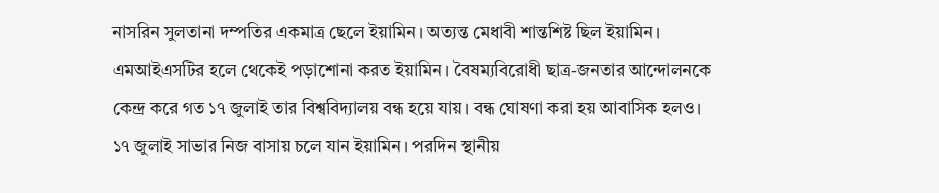নাসরিন সুলতানা দম্পতির একমাত্র ছেলে ইয়ামিন। অত্যন্ত মেধাবী শান্তশিষ্ট ছিল ইয়ামিন। এমআইএসটির হলে থেকেই পড়াশোনা করত ইয়ামিন। বৈষম্যবিরোধী ছাত্র-জনতার আন্দোলনকে কেন্দ্র করে গত ১৭ জুলাই তার বিশ্ববিদ্যালয় বন্ধ হয়ে যায়। বন্ধ ঘোষণা করা হয় আবাসিক হলও। ১৭ জুলাই সাভার নিজ বাসায় চলে যান ইয়ামিন। পরদিন স্থানীয়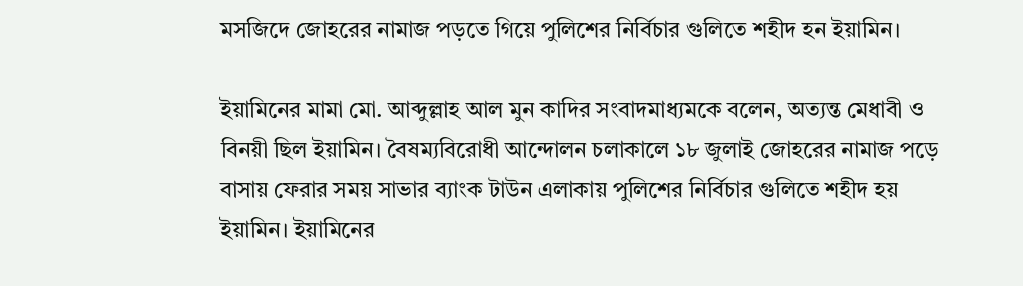মসজিদে জোহরের নামাজ পড়তে গিয়ে পুলিশের নির্বিচার গুলিতে শহীদ হন ইয়ামিন।

ইয়ামিনের মামা মো. আব্দুল্লাহ আল মুন কাদির সংবাদমাধ্যমকে বলেন, অত্যন্ত মেধাবী ও বিনয়ী ছিল ইয়ামিন। বৈষম্যবিরোধী আন্দোলন চলাকালে ১৮ জুলাই জোহরের নামাজ পড়ে বাসায় ফেরার সময় সাভার ব্যাংক টাউন এলাকায় পুলিশের নির্বিচার গুলিতে শহীদ হয় ইয়ামিন। ইয়ামিনের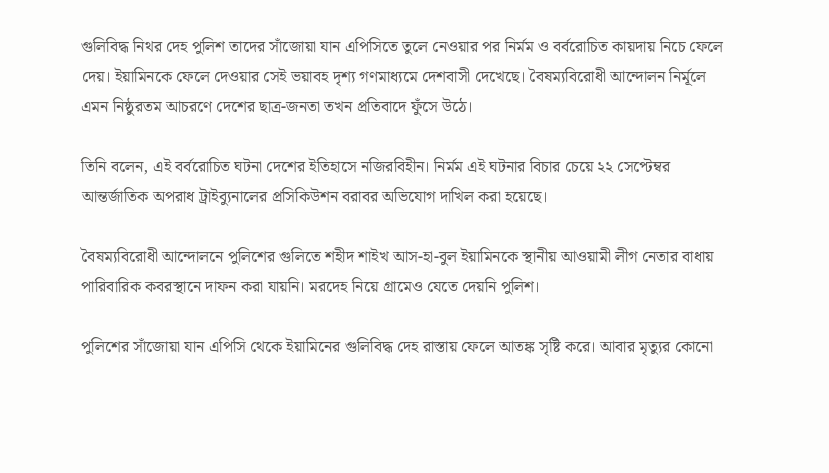গুলিবিদ্ধ নিথর দেহ পুলিশ তাদের সাঁজোয়া যান এপিসিতে তুলে নেওয়ার পর নির্মম ও বর্বরোচিত কায়দায় নিচে ফেলে দেয়। ইয়ামিনকে ফেলে দেওয়ার সেই ভয়াবহ দৃশ্য গণমাধ্যমে দেশবাসী দেখেছে। বৈষম্যবিরোধী আন্দোলন নির্মূলে এমন নিষ্ঠুরতম আচরণে দেশের ছাত্র-জনতা তখন প্রতিবাদে ফুঁসে উঠে।

তিনি বলেন, এই বর্বরোচিত ঘটনা দেশের ইতিহাসে নজিরবিহীন। নির্মম এই ঘটনার বিচার চেয়ে ২২ সেপ্টেম্বর আন্তর্জাতিক অপরাধ ট্রাইব্যুনালের প্রসিকিউশন বরাবর অভিযোগ দাখিল করা হয়েছে।

বৈষম্যবিরোধী আন্দোলনে পুলিশের গুলিতে শহীদ শাইখ আস-হা-বুল ইয়ামিনকে স্থানীয় আওয়ামী লীগ নেতার বাধায় পারিবারিক কবরস্থানে দাফন করা যায়নি। মরদেহ নিয়ে গ্রামেও যেতে দেয়নি পুলিশ।

পুলিশের সাঁজোয়া যান এপিসি থেকে ইয়ামিনের গুলিবিদ্ধ দেহ রাস্তায় ফেলে আতঙ্ক সৃষ্টি করে। আবার মৃত্যুর কোনো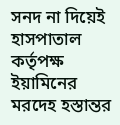সনদ না দিয়েই হাসপাতাল কর্তৃপক্ষ ইয়ামিনের মরদেহ হস্তান্তর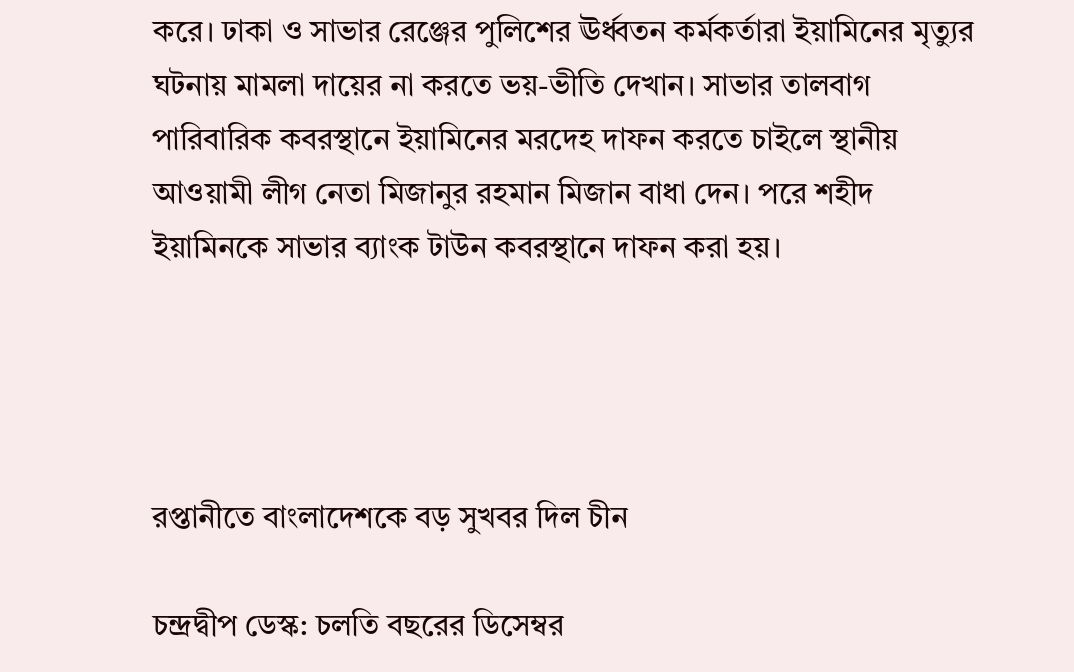করে। ঢাকা ও সাভার রেঞ্জের পুলিশের ঊর্ধ্বতন কর্মকর্তারা ইয়ামিনের মৃত্যুর ঘটনায় মামলা দায়ের না করতে ভয়-ভীতি দেখান। সাভার তালবাগ পারিবারিক কবরস্থানে ইয়ামিনের মরদেহ দাফন করতে চাইলে স্থানীয় আওয়ামী লীগ নেতা মিজানুর রহমান মিজান বাধা দেন। পরে শহীদ ইয়ামিনকে সাভার ব্যাংক টাউন কবরস্থানে দাফন করা হয়।




রপ্তানীতে বাংলাদেশকে বড় সুখবর দিল চীন

চন্দ্রদ্বীপ ডেস্ক: চল‌তি বছরের ডিসেম্বর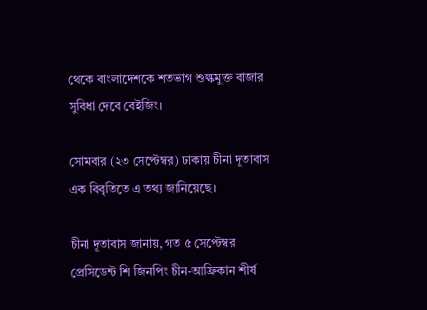থেকে বাংলাদেশকে শতভাগ শুল্কমুক্ত বাজার সুবিধা দেবে বেইজিং।

সোমবার (২৩ সেপ্টেম্বর) ঢাকায় চীনা দূতাবাস এক বিবৃ‌তিতে এ তথ্য জা‌নিয়েছে।

চীনা দূতাবাস জানায়, গত ৫ সে‌প্টেম্বর প্রেসি‌ডেন্ট শি জিন‌পিং চীন-আফ্রিকান শীর্ষ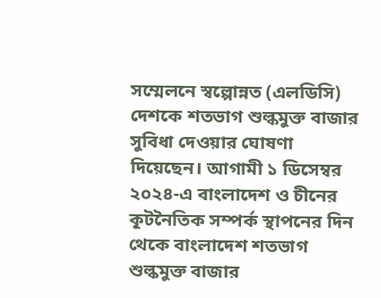সম্মেলনে স্বল্পোন্নত (এলডিসি) দেশকে শতভাগ শুল্কমুক্ত বাজার সুবিধা দেওয়ার ঘোষণা দি‌য়ে‌ছেন। আগামী ১ ডি‌সেম্বর ২০২৪-এ বাংলা‌দেশ ও চী‌নের কূট‌নৈ‌তিক সম্প‌র্ক স্থাপ‌নের দিন থে‌কে বাংলা‌দেশ শতভাগ শুল্কমুক্ত বাজার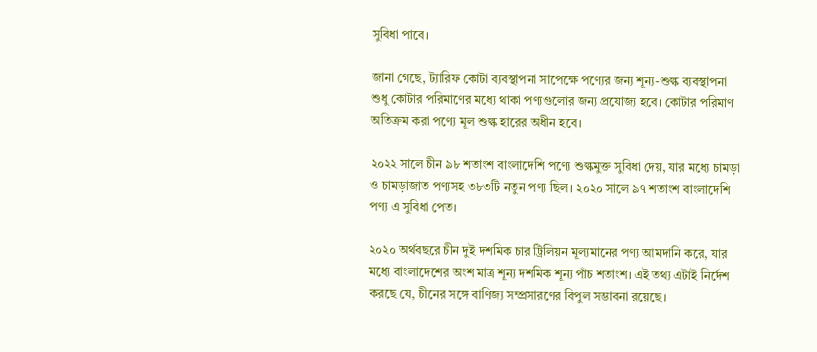সুবিধা পা‌বে।

জানা গেছে, ট্যারিফ কোটা ব্যবস্থাপনা সাপেক্ষে পণ্যের জন্য শূন্য-শুল্ক ব্যবস্থাপনা শুধু কোটার পরিমাণের মধ্যে থাকা পণ্যগুলোর জন্য প্রযোজ্য হ‌বে। কোটার পরিমাণ অতিক্রম করা পণ্যে মূল শুল্ক হারের অধীন হবে।

২০২২ সালে চীন ৯৮ শতাংশ বাংলাদেশি পণ্যে শুল্কমুক্ত সুবিধা দেয়, যার মধ্যে চামড়া ও চামড়াজাত পণ্যসহ ৩৮৩টি নতুন পণ্য ছিল। ২০২০ সালে ৯৭ শতাংশ বাংলাদেশি পণ্য এ সুবিধা পেত।

২০২০ অর্থবছরে চীন দুই দশমিক চার ট্রিলিয়ন মূল্যমানের পণ্য আমদানি করে, যার মধ্যে বাংলাদেশের অংশ মাত্র শূন্য দশমিক শূন্য পাঁচ শতাংশ। এই তথ্য এটাই নির্দেশ করছে যে, চীনের সঙ্গে বাণিজ্য সম্প্রসারণের বিপুল সম্ভাবনা রয়েছে।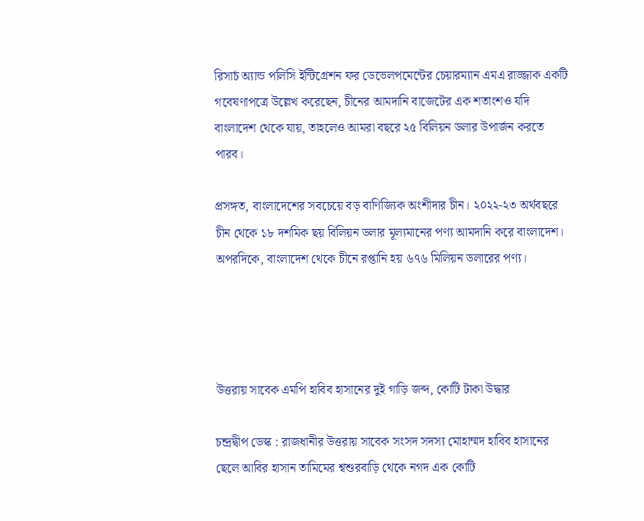রিসার্চ অ্যান্ড পলিসি ইন্টিগ্রেশন ফর ডেভেলপমেন্টের চেয়ারম্যান এমএ রাজ্জাক একটি গবেষণাপত্রে উল্লেখ করেছেন, চীনের আমদানি বাজেটের এক শতাংশও যদি বাংলাদেশ থেকে যায়, তাহলেও আমরা বছরে ২৫ বিলিয়ন ডলার উপার্জন করতে পারব।

প্রসঙ্গত, বাংলাদেশের সবচেয়ে বড় বাণিজ্যিক অংশীদার চীন। ২০২২-২৩ অর্থবছরে চীন থেকে ১৮ দশমিক ছয় বিলিয়ন ডলার মূল্যমানের পণ্য আমদানি করে বাংলাদেশ। অপরদিকে, বাংলাদেশ থেকে চীনে রপ্তানি হয় ৬৭৬ মিলিয়ন ডলারের পণ্য।




উত্তরায় সাবেক এমপি হাবিব হাসানের দুই গাড়ি জব্দ, কোটি টাকা উদ্ধার

চন্দ্রদ্বীপ ডেস্ক : রাজধানীর উত্তরায় সাবেক সংসদ সদস্য মোহাম্মদ হাবিব হাসানের ছেলে আবির হাসান তামিমের শ্বশুরবাড়ি থেকে নগদ এক কোটি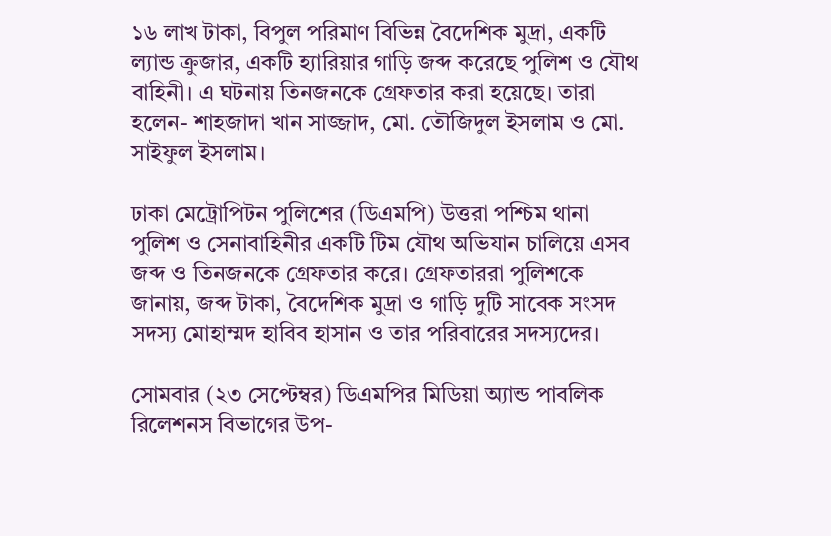১৬ লাখ টাকা, বিপুল পরিমাণ বিভিন্ন বৈদেশিক মুদ্রা, একটি ল্যান্ড ক্রুজার, একটি হ্যারিয়ার গাড়ি জব্দ করেছে পুলিশ ও যৌথ বাহিনী। এ ঘটনায় তিনজনকে গ্রেফতার করা হয়েছে। তারা হলেন- শাহজাদা খান সাজ্জাদ, মো. তৌজিদুল ইসলাম ও মো. সাইফুল ইসলাম।

ঢাকা মেট্রোপিটন পুলিশের (ডিএমপি) উত্তরা পশ্চিম থানা পুলিশ ও সেনাবাহিনীর একটি টিম যৌথ অভিযান চালিয়ে এসব জব্দ ও তিনজনকে গ্রেফতার করে। গ্রেফতাররা পুলিশকে জানায়, জব্দ টাকা, বৈদেশিক মুদ্রা ও গাড়ি দুটি সাবেক সংসদ সদস্য মোহাম্মদ হাবিব হাসান ও তার পরিবারের সদস্যদের।

সোমবার (২৩ সেপ্টেম্বর) ডিএমপির মিডিয়া অ্যান্ড পাবলিক রিলেশনস বিভাগের উপ-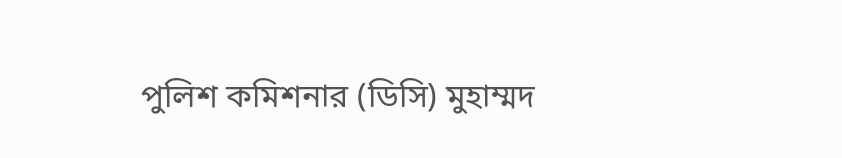পুলিশ কমিশনার (ডিসি) মুহাম্মদ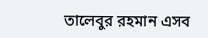তালেবুর রহমান এসব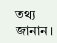তথ্য জানান।